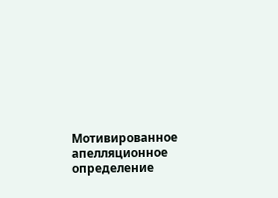Мотивированное апелляционное определение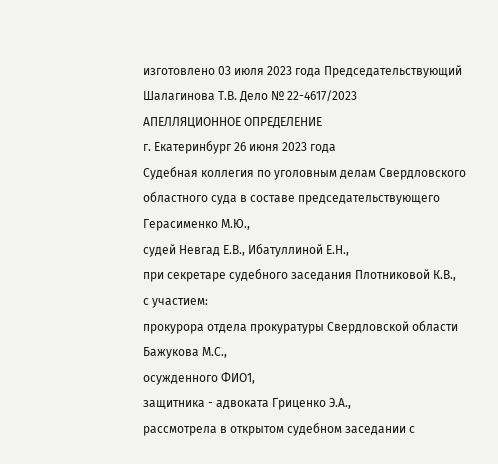изготовлено 03 июля 2023 года Председательствующий Шалагинова Т.В. Дело № 22-4617/2023
АПЕЛЛЯЦИОННОЕ ОПРЕДЕЛЕНИЕ
г. Екатеринбург 26 июня 2023 года
Судебная коллегия по уголовным делам Свердловского областного суда в составе председательствующего Герасименко М.Ю.,
судей Невгад Е.В., Ибатуллиной Е.Н.,
при секретаре судебного заседания Плотниковой К.В.,
с участием:
прокурора отдела прокуратуры Свердловской области Бажукова М.С.,
осужденного ФИО1,
защитника - адвоката Гриценко Э.А.,
рассмотрела в открытом судебном заседании с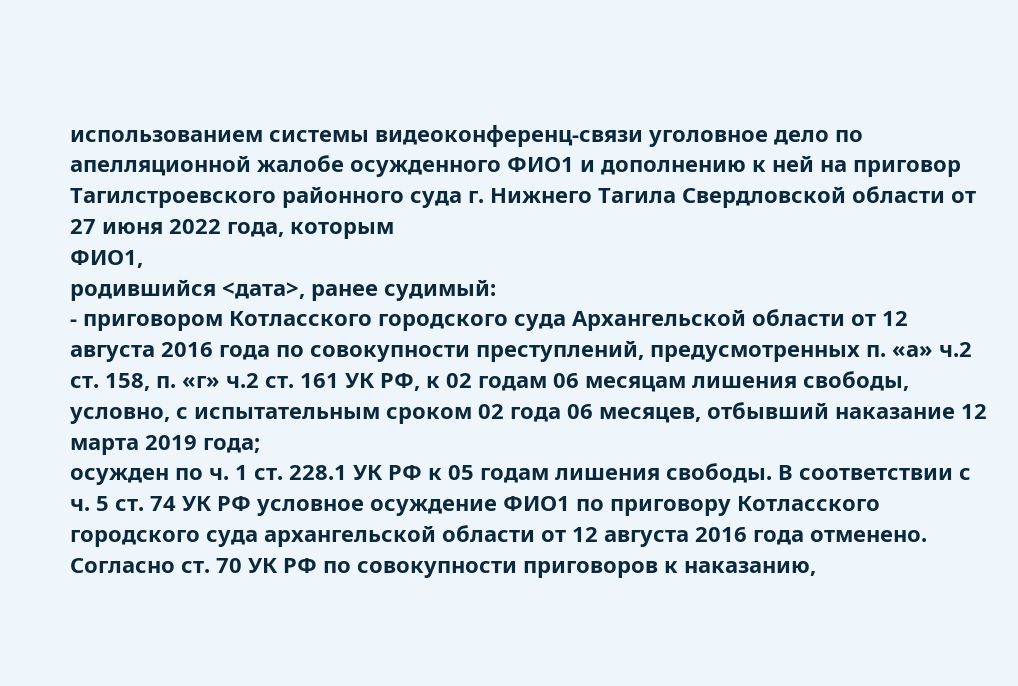использованием системы видеоконференц-связи уголовное дело по апелляционной жалобе осужденного ФИО1 и дополнению к ней на приговор Тагилстроевского районного суда г. Нижнего Тагила Свердловской области от 27 июня 2022 года, которым
ФИО1,
родившийся <дата>, ранее судимый:
- приговором Котласского городского суда Архангельской области от 12 августа 2016 года по совокупности преступлений, предусмотренных п. «а» ч.2 ст. 158, п. «г» ч.2 ст. 161 УК РФ, к 02 годам 06 месяцам лишения свободы, условно, с испытательным сроком 02 года 06 месяцев, отбывший наказание 12 марта 2019 года;
осужден по ч. 1 ст. 228.1 УК РФ к 05 годам лишения свободы. В соответствии с ч. 5 ст. 74 УК РФ условное осуждение ФИО1 по приговору Котласского городского суда архангельской области от 12 августа 2016 года отменено. Согласно ст. 70 УК РФ по совокупности приговоров к наказанию,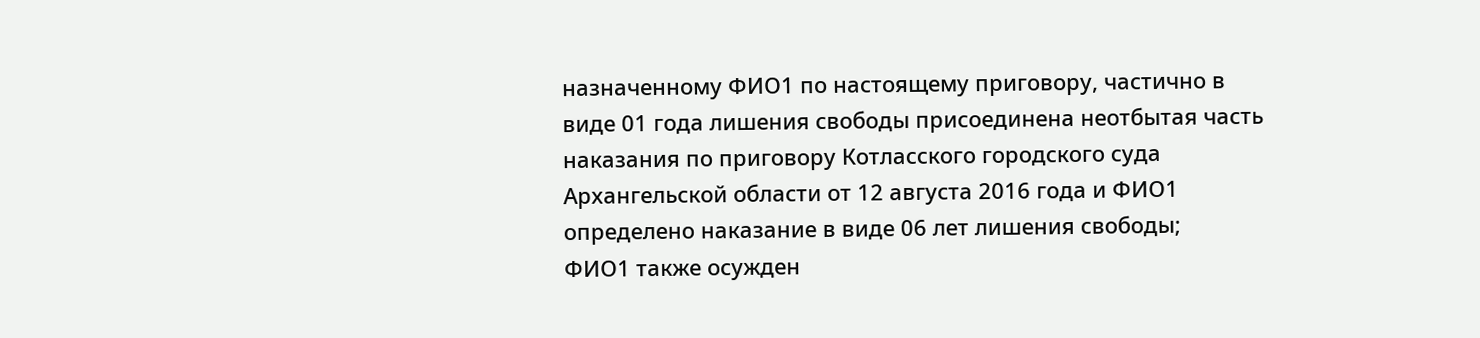назначенному ФИО1 по настоящему приговору, частично в виде 01 года лишения свободы присоединена неотбытая часть наказания по приговору Котласского городского суда Архангельской области от 12 августа 2016 года и ФИО1 определено наказание в виде 06 лет лишения свободы;
ФИО1 также осужден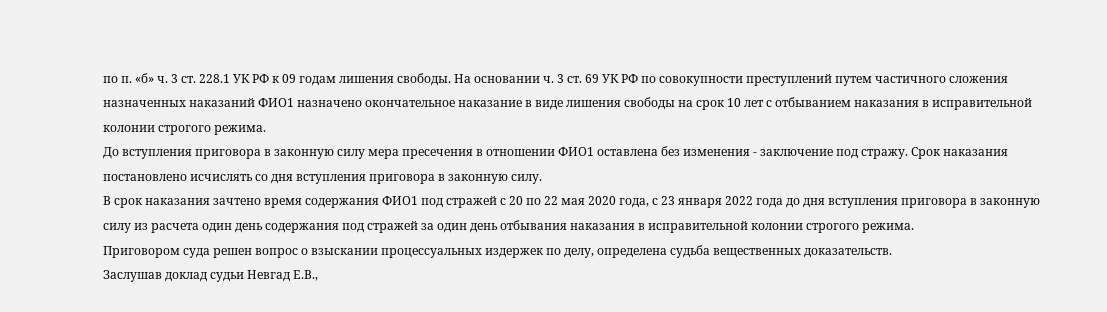по п. «б» ч. 3 ст. 228.1 УК РФ к 09 годам лишения свободы. На основании ч. 3 ст. 69 УК РФ по совокупности преступлений путем частичного сложения назначенных наказаний ФИО1 назначено окончательное наказание в виде лишения свободы на срок 10 лет с отбыванием наказания в исправительной колонии строгого режима.
До вступления приговора в законную силу мера пресечения в отношении ФИО1 оставлена без изменения - заключение под стражу. Срок наказания постановлено исчислять со дня вступления приговора в законную силу.
В срок наказания зачтено время содержания ФИО1 под стражей с 20 по 22 мая 2020 года, с 23 января 2022 года до дня вступления приговора в законную силу из расчета один день содержания под стражей за один день отбывания наказания в исправительной колонии строгого режима.
Приговором суда решен вопрос о взыскании процессуальных издержек по делу, определена судьба вещественных доказательств.
Заслушав доклад судьи Невгад Е.В.,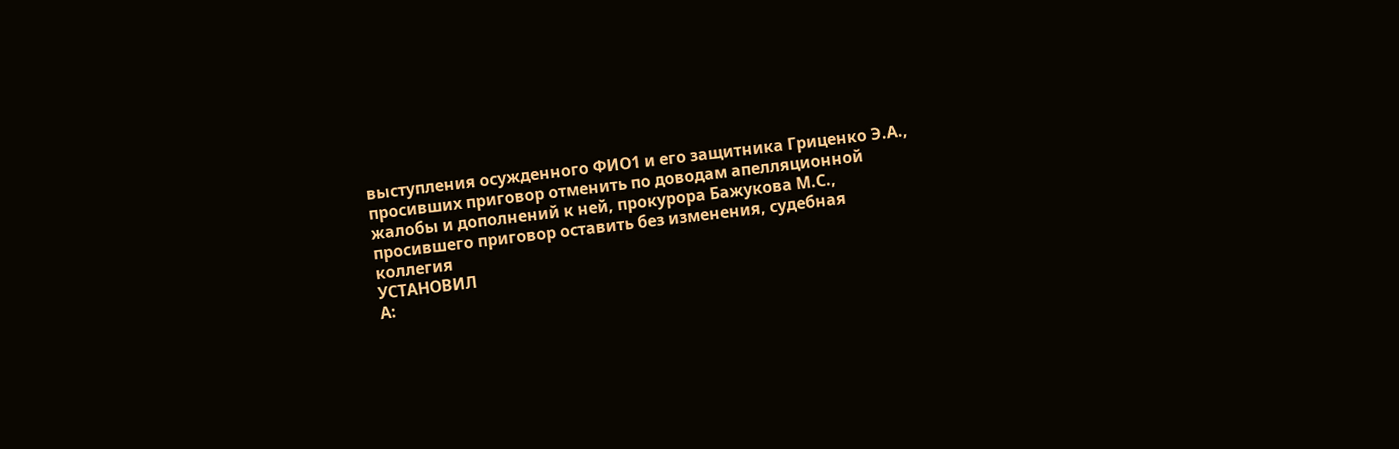выступления осужденного ФИО1 и его защитника Гриценко Э.А., просивших приговор отменить по доводам апелляционной жалобы и дополнений к ней, прокурора Бажукова М.С., просившего приговор оставить без изменения, судебная коллегия
УСТАНОВИЛ
А: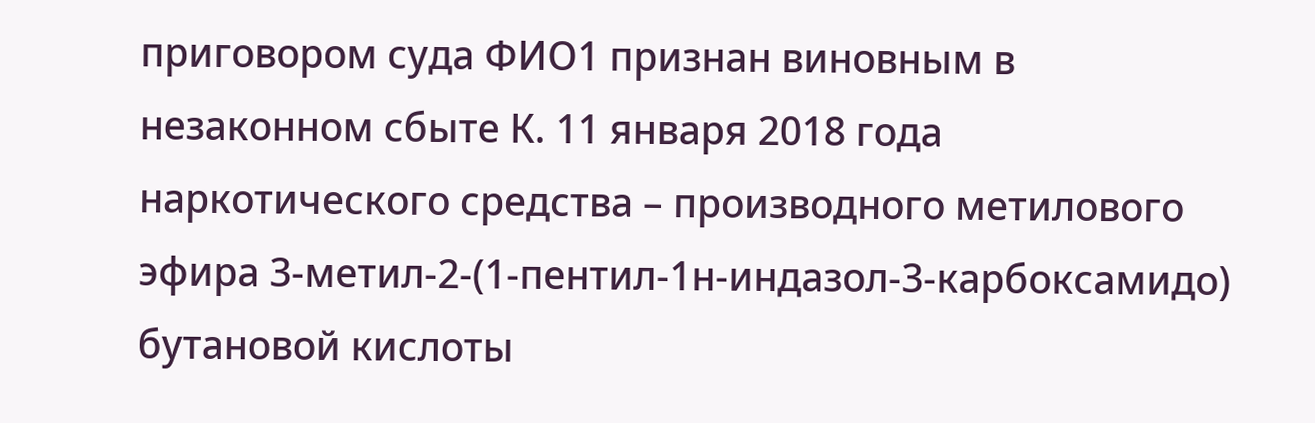приговором суда ФИО1 признан виновным в незаконном сбыте К. 11 января 2018 года наркотического средства – производного метилового эфира 3-метил-2-(1-пентил-1н-индазол-3-карбоксамидо) бутановой кислоты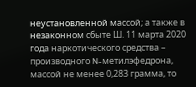неустановленной массой; а также в незаконном сбыте Ш. 11 марта 2020 года наркотического средства – производного N-метилэфедрона, массой не менее 0,283 грамма, то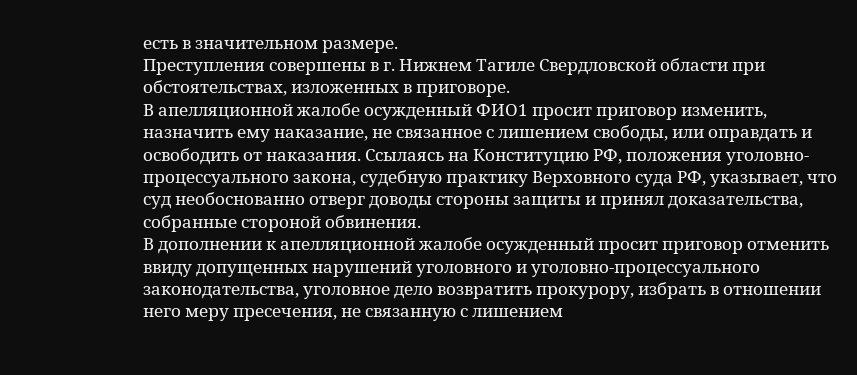есть в значительном размере.
Преступления совершены в г. Нижнем Тагиле Свердловской области при обстоятельствах, изложенных в приговоре.
В апелляционной жалобе осужденный ФИО1 просит приговор изменить, назначить ему наказание, не связанное с лишением свободы, или оправдать и освободить от наказания. Ссылаясь на Конституцию РФ, положения уголовно-процессуального закона, судебную практику Верховного суда РФ, указывает, что суд необоснованно отверг доводы стороны защиты и принял доказательства, собранные стороной обвинения.
В дополнении к апелляционной жалобе осужденный просит приговор отменить ввиду допущенных нарушений уголовного и уголовно-процессуального законодательства, уголовное дело возвратить прокурору, избрать в отношении него меру пресечения, не связанную с лишением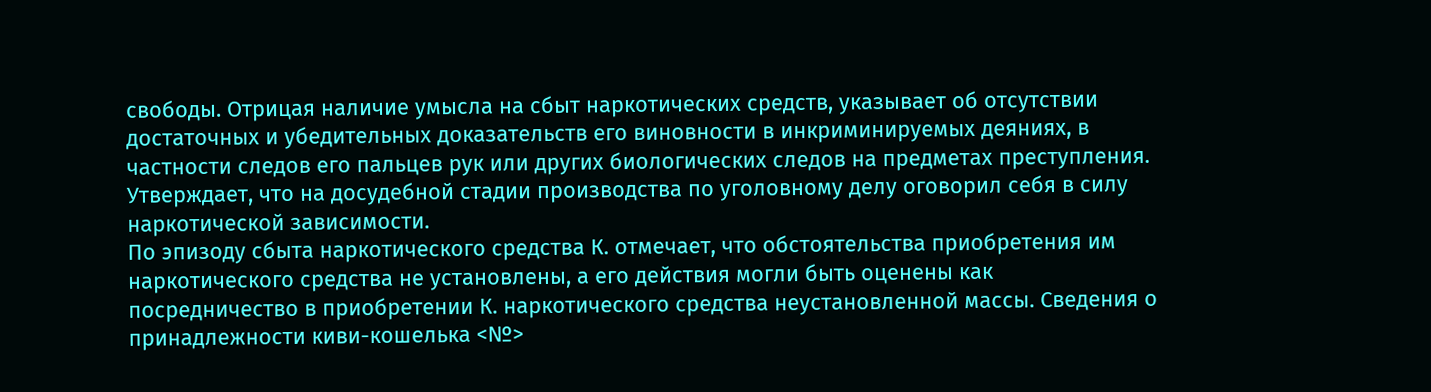свободы. Отрицая наличие умысла на сбыт наркотических средств, указывает об отсутствии достаточных и убедительных доказательств его виновности в инкриминируемых деяниях, в частности следов его пальцев рук или других биологических следов на предметах преступления. Утверждает, что на досудебной стадии производства по уголовному делу оговорил себя в силу наркотической зависимости.
По эпизоду сбыта наркотического средства К. отмечает, что обстоятельства приобретения им наркотического средства не установлены, а его действия могли быть оценены как посредничество в приобретении К. наркотического средства неустановленной массы. Сведения о принадлежности киви-кошелька <№>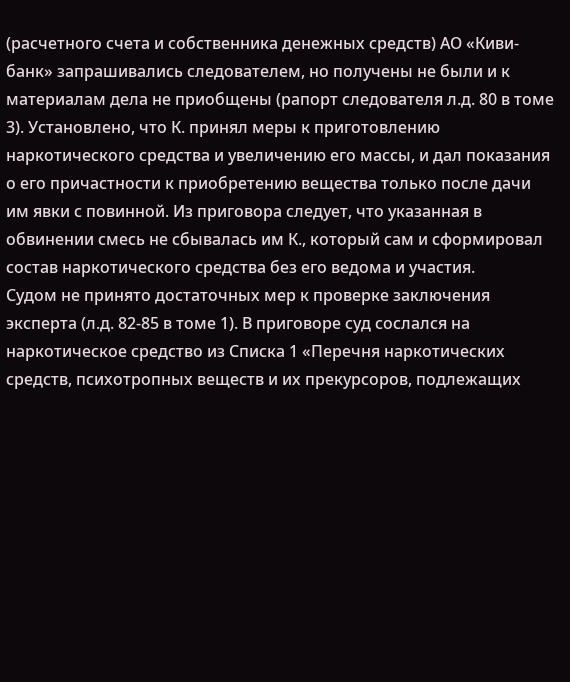(расчетного счета и собственника денежных средств) АО «Киви-банк» запрашивались следователем, но получены не были и к материалам дела не приобщены (рапорт следователя л.д. 80 в томе 3). Установлено, что К. принял меры к приготовлению наркотического средства и увеличению его массы, и дал показания о его причастности к приобретению вещества только после дачи им явки с повинной. Из приговора следует, что указанная в обвинении смесь не сбывалась им К., который сам и сформировал состав наркотического средства без его ведома и участия.
Судом не принято достаточных мер к проверке заключения эксперта (л.д. 82-85 в томе 1). В приговоре суд сослался на наркотическое средство из Списка 1 «Перечня наркотических средств, психотропных веществ и их прекурсоров, подлежащих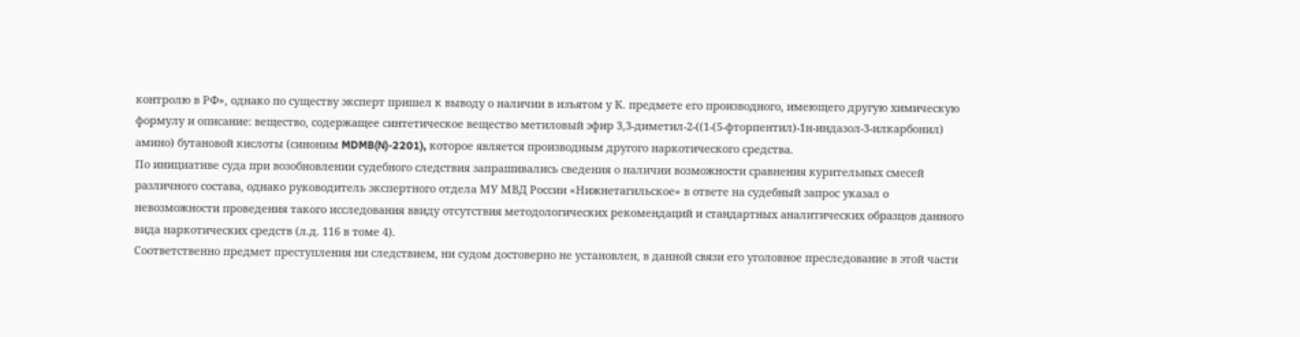контролю в РФ», однако по существу эксперт пришел к выводу о наличии в изъятом у К. предмете его производного, имеющего другую химическую формулу и описание: вещество, содержащее синтетическое вещество метиловый эфир 3,3-диметил-2-((1-(5-фторпентил)-1н-индазол-3-илкарбонил) амино) бутановой кислоты (синоним MDMB(N)-2201), которое является производным другого наркотического средства.
По инициативе суда при возобновлении судебного следствия запрашивались сведения о наличии возможности сравнения курительных смесей различного состава, однако руководитель экспертного отдела МУ МВД России «Нижнетагильское» в ответе на судебный запрос указал о невозможности проведения такого исследования ввиду отсутствия методологических рекомендаций и стандартных аналитических образцов данного вида наркотических средств (л.д. 116 в томе 4).
Соответственно предмет преступления ни следствием, ни судом достоверно не установлен, в данной связи его уголовное преследование в этой части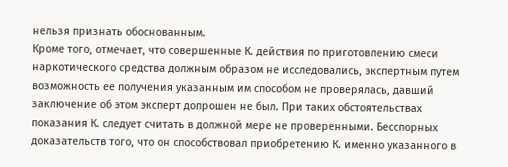нельзя признать обоснованным.
Кроме того, отмечает, что совершенные К. действия по приготовлению смеси наркотического средства должным образом не исследовались, экспертным путем возможность ее получения указанным им способом не проверялась, давший заключение об этом эксперт допрошен не был. При таких обстоятельствах показания К. следует считать в должной мере не проверенными. Бесспорных доказательств того, что он способствовал приобретению К. именно указанного в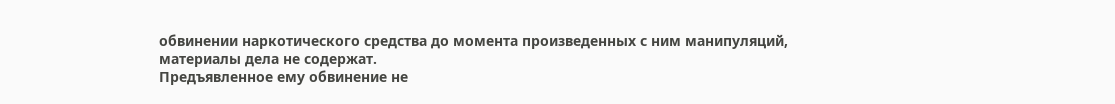обвинении наркотического средства до момента произведенных с ним манипуляций, материалы дела не содержат.
Предъявленное ему обвинение не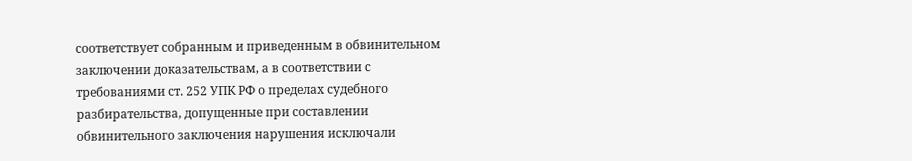соответствует собранным и приведенным в обвинительном заключении доказательствам, а в соответствии с требованиями ст. 252 УПК РФ о пределах судебного разбирательства, допущенные при составлении обвинительного заключения нарушения исключали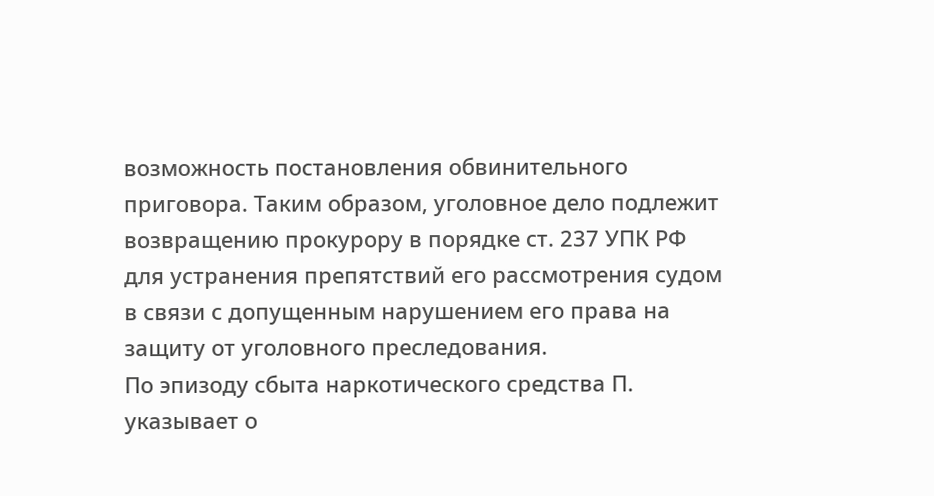возможность постановления обвинительного приговора. Таким образом, уголовное дело подлежит возвращению прокурору в порядке ст. 237 УПК РФ для устранения препятствий его рассмотрения судом в связи с допущенным нарушением его права на защиту от уголовного преследования.
По эпизоду сбыта наркотического средства П. указывает о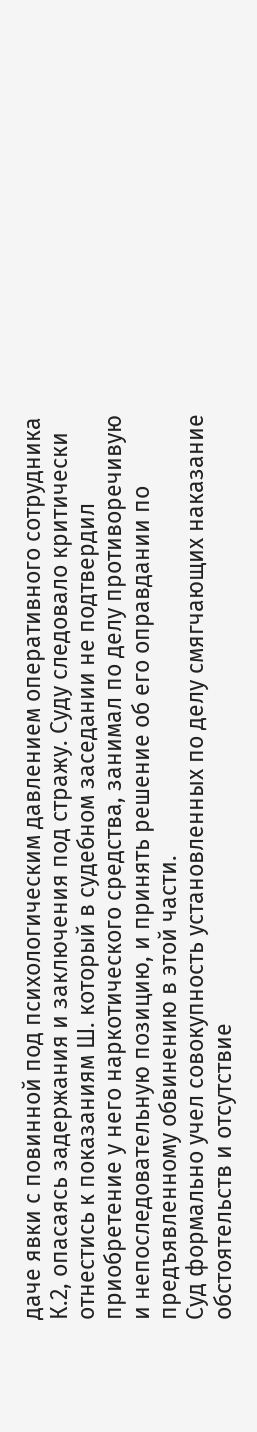даче явки с повинной под психологическим давлением оперативного сотрудника К.2, опасаясь задержания и заключения под стражу. Суду следовало критически отнестись к показаниям Ш. который в судебном заседании не подтвердил приобретение у него наркотического средства, занимал по делу противоречивую и непоследовательную позицию, и принять решение об его оправдании по предъявленному обвинению в этой части.
Суд формально учел совокупность установленных по делу смягчающих наказание обстоятельств и отсутствие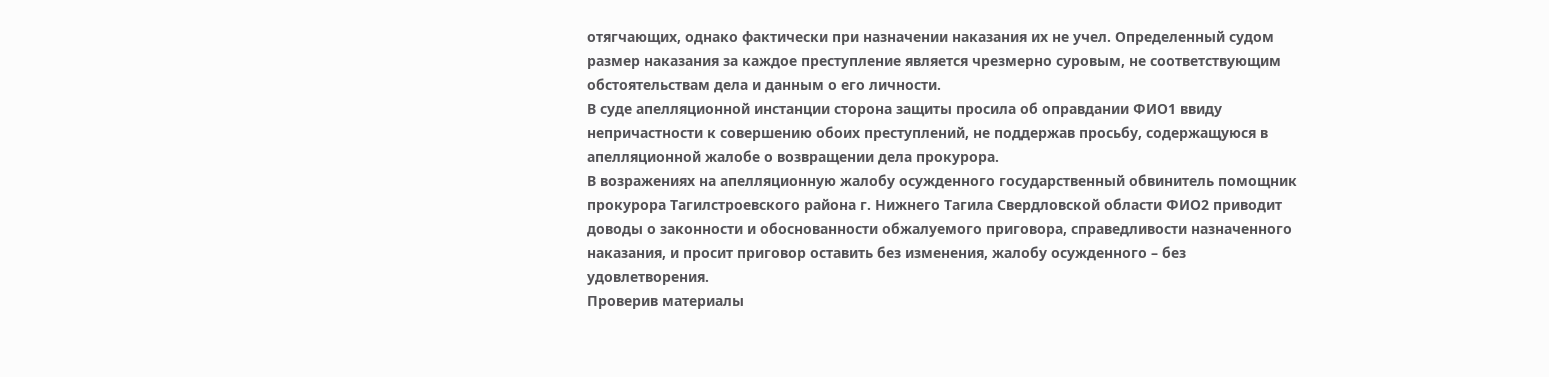отягчающих, однако фактически при назначении наказания их не учел. Определенный судом размер наказания за каждое преступление является чрезмерно суровым, не соответствующим обстоятельствам дела и данным о его личности.
В суде апелляционной инстанции сторона защиты просила об оправдании ФИО1 ввиду непричастности к совершению обоих преступлений, не поддержав просьбу, содержащуюся в апелляционной жалобе о возвращении дела прокурора.
В возражениях на апелляционную жалобу осужденного государственный обвинитель помощник прокурора Тагилстроевского района г. Нижнего Тагила Свердловской области ФИО2 приводит доводы о законности и обоснованности обжалуемого приговора, справедливости назначенного наказания, и просит приговор оставить без изменения, жалобу осужденного – без удовлетворения.
Проверив материалы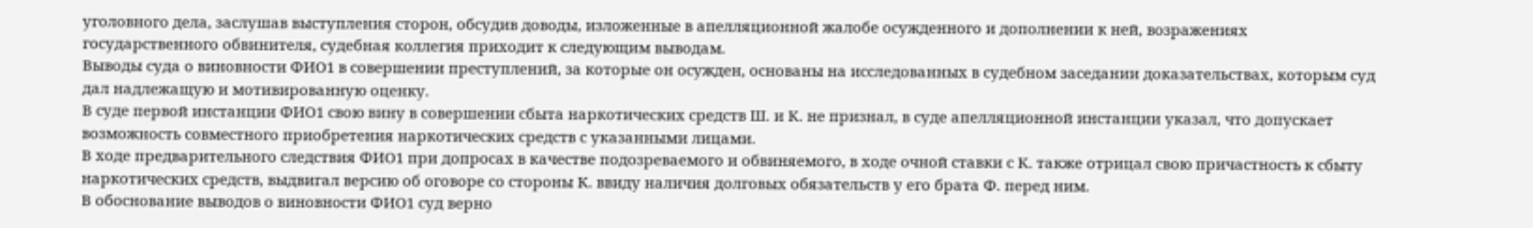уголовного дела, заслушав выступления сторон, обсудив доводы, изложенные в апелляционной жалобе осужденного и дополнении к ней, возражениях государственного обвинителя, судебная коллегия приходит к следующим выводам.
Выводы суда о виновности ФИО1 в совершении преступлений, за которые он осужден, основаны на исследованных в судебном заседании доказательствах, которым суд дал надлежащую и мотивированную оценку.
В суде первой инстанции ФИО1 свою вину в совершении сбыта наркотических средств Ш. и К. не признал, в суде апелляционной инстанции указал, что допускает возможность совместного приобретения наркотических средств с указанными лицами.
В ходе предварительного следствия ФИО1 при допросах в качестве подозреваемого и обвиняемого, в ходе очной ставки с К. также отрицал свою причастность к сбыту наркотических средств, выдвигал версию об оговоре со стороны К. ввиду наличия долговых обязательств у его брата Ф. перед ним.
В обоснование выводов о виновности ФИО1 суд верно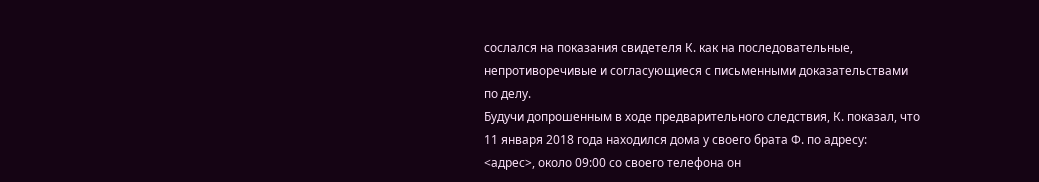сослался на показания свидетеля К. как на последовательные, непротиворечивые и согласующиеся с письменными доказательствами по делу.
Будучи допрошенным в ходе предварительного следствия, К. показал, что 11 января 2018 года находился дома у своего брата Ф. по адресу: <адрес>, около 09:00 со своего телефона он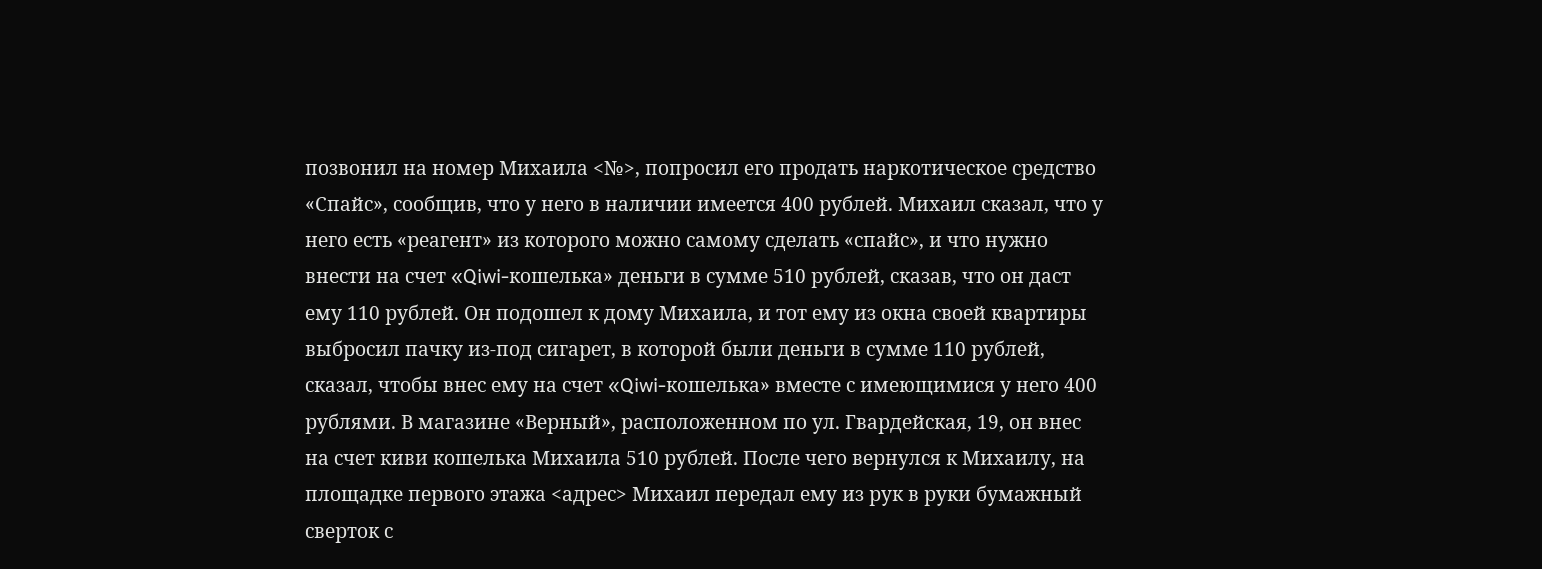позвонил на номер Михаила <№>, попросил его продать наркотическое средство «Спайс», сообщив, что у него в наличии имеется 400 рублей. Михаил сказал, что у него есть «реагент» из которого можно самому сделать «спайс», и что нужно внести на счет «Qiwi-кошелька» деньги в сумме 510 рублей, сказав, что он даст ему 110 рублей. Он подошел к дому Михаила, и тот ему из окна своей квартиры выбросил пачку из-под сигарет, в которой были деньги в сумме 110 рублей, сказал, чтобы внес ему на счет «Qiwi-кошелька» вместе с имеющимися у него 400 рублями. В магазине «Верный», расположенном по ул. Гвардейская, 19, он внес на счет киви кошелька Михаила 510 рублей. После чего вернулся к Михаилу, на площадке первого этажа <адрес> Михаил передал ему из рук в руки бумажный сверток с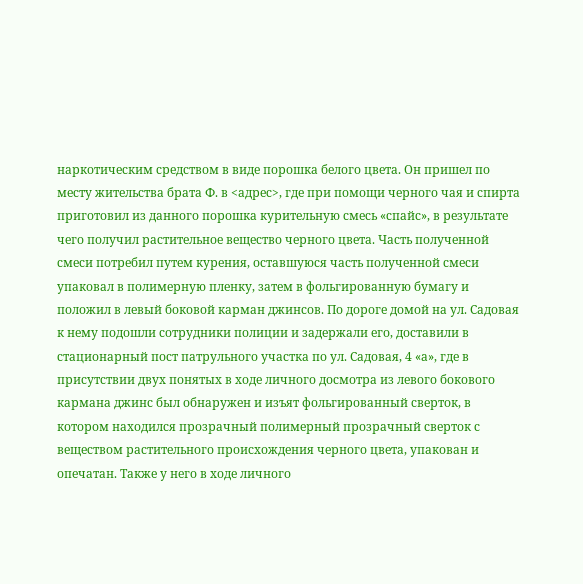наркотическим средством в виде порошка белого цвета. Он пришел по месту жительства брата Ф. в <адрес>, где при помощи черного чая и спирта приготовил из данного порошка курительную смесь «спайс», в результате чего получил растительное вещество черного цвета. Часть полученной смеси потребил путем курения, оставшуюся часть полученной смеси упаковал в полимерную пленку, затем в фольгированную бумагу и положил в левый боковой карман джинсов. По дороге домой на ул. Садовая к нему подошли сотрудники полиции и задержали его, доставили в стационарный пост патрульного участка по ул. Садовая, 4 «а», где в присутствии двух понятых в ходе личного досмотра из левого бокового кармана джинс был обнаружен и изъят фольгированный сверток, в котором находился прозрачный полимерный прозрачный сверток с веществом растительного происхождения черного цвета, упакован и опечатан. Также у него в ходе личного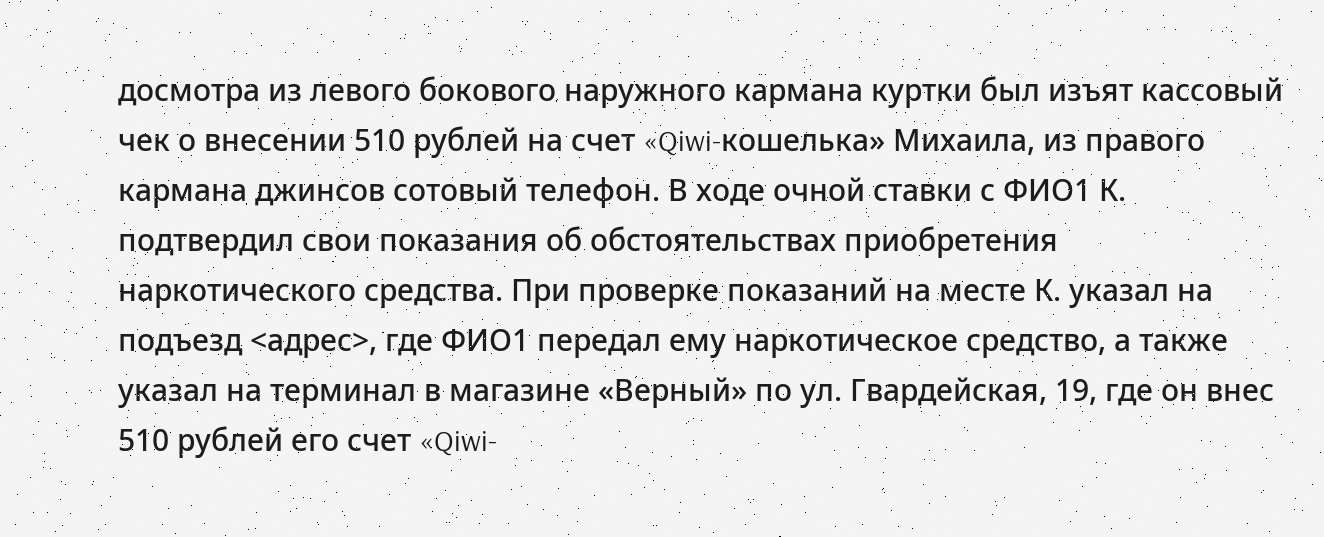досмотра из левого бокового наружного кармана куртки был изъят кассовый чек о внесении 510 рублей на счет «Qiwi-кошелька» Михаила, из правого кармана джинсов сотовый телефон. В ходе очной ставки с ФИО1 К. подтвердил свои показания об обстоятельствах приобретения наркотического средства. При проверке показаний на месте К. указал на подъезд <адрес>, где ФИО1 передал ему наркотическое средство, а также указал на терминал в магазине «Верный» по ул. Гвардейская, 19, где он внес 510 рублей его счет «Qiwi-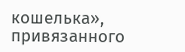кошелька», привязанного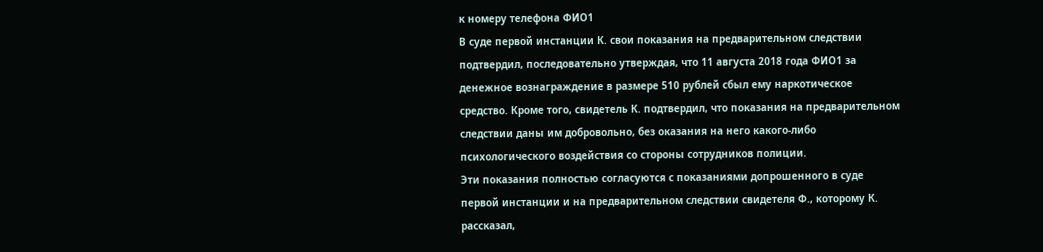к номеру телефона ФИО1
В суде первой инстанции К. свои показания на предварительном следствии подтвердил, последовательно утверждая, что 11 августа 2018 года ФИО1 за денежное вознаграждение в размере 510 рублей сбыл ему наркотическое средство. Кроме того, свидетель К. подтвердил, что показания на предварительном следствии даны им добровольно, без оказания на него какого-либо психологического воздействия со стороны сотрудников полиции.
Эти показания полностью согласуются с показаниями допрошенного в суде первой инстанции и на предварительном следствии свидетеля Ф., которому К. рассказал,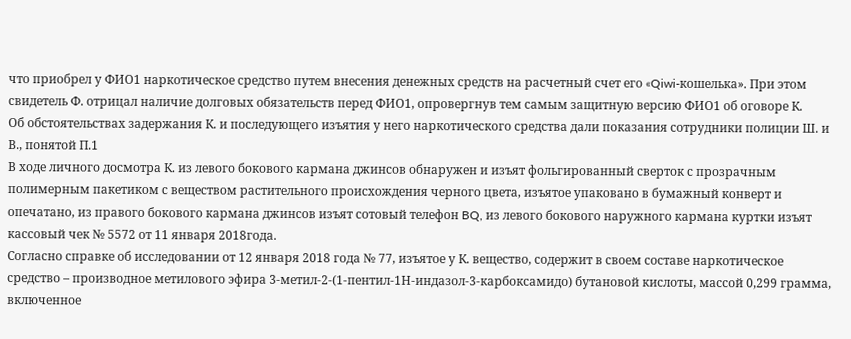что приобрел у ФИО1 наркотическое средство путем внесения денежных средств на расчетный счет его «Qiwi-кошелька». При этом свидетель Ф. отрицал наличие долговых обязательств перед ФИО1, опровергнув тем самым защитную версию ФИО1 об оговоре К.
Об обстоятельствах задержания К. и последующего изъятия у него наркотического средства дали показания сотрудники полиции Ш. и В., понятой П.1
В ходе личного досмотра К. из левого бокового кармана джинсов обнаружен и изъят фольгированный сверток с прозрачным полимерным пакетиком с веществом растительного происхождения черного цвета, изъятое упаковано в бумажный конверт и опечатано, из правого бокового кармана джинсов изъят сотовый телефон BQ, из левого бокового наружного кармана куртки изъят кассовый чек № 5572 от 11 января 2018года.
Согласно справке об исследовании от 12 января 2018 года № 77, изъятое у К. вещество, содержит в своем составе наркотическое средство – производное метилового эфира 3-метил-2-(1-пентил-1Н-индазол-3-карбоксамидо) бутановой кислоты, массой 0,299 грамма, включенное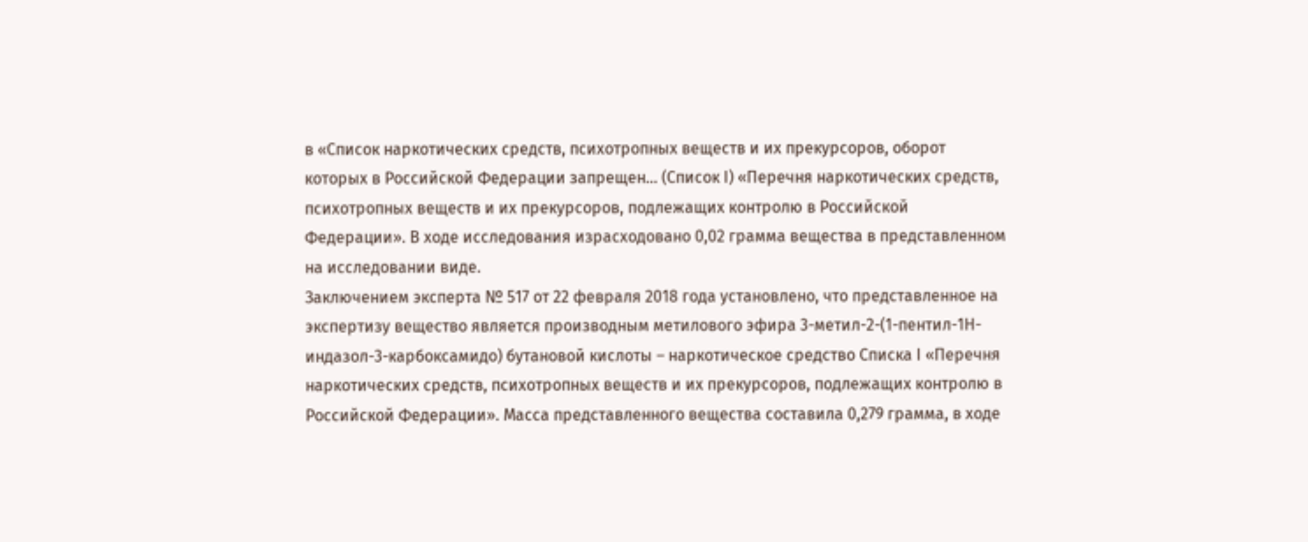в «Список наркотических средств, психотропных веществ и их прекурсоров, оборот которых в Российской Федерации запрещен… (Список I) «Перечня наркотических средств, психотропных веществ и их прекурсоров, подлежащих контролю в Российской Федерации». В ходе исследования израсходовано 0,02 грамма вещества в представленном на исследовании виде.
Заключением эксперта № 517 от 22 февраля 2018 года установлено, что представленное на экспертизу вещество является производным метилового эфира 3-метил-2-(1-пентил-1Н-индазол-3-карбоксамидо) бутановой кислоты – наркотическое средство Списка I «Перечня наркотических средств, психотропных веществ и их прекурсоров, подлежащих контролю в Российской Федерации». Масса представленного вещества составила 0,279 грамма, в ходе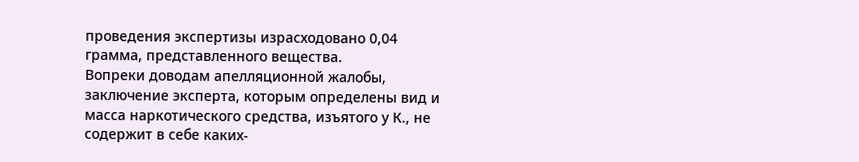проведения экспертизы израсходовано 0,04 грамма, представленного вещества.
Вопреки доводам апелляционной жалобы, заключение эксперта, которым определены вид и масса наркотического средства, изъятого у К., не содержит в себе каких-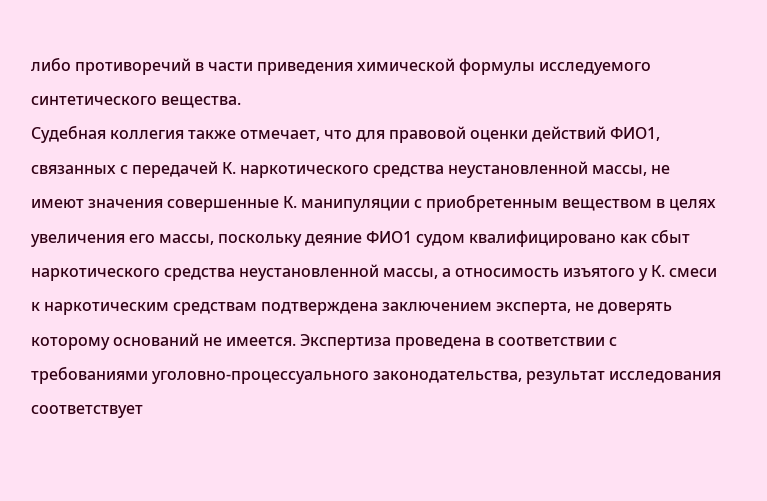либо противоречий в части приведения химической формулы исследуемого синтетического вещества.
Судебная коллегия также отмечает, что для правовой оценки действий ФИО1, связанных с передачей К. наркотического средства неустановленной массы, не имеют значения совершенные К. манипуляции с приобретенным веществом в целях увеличения его массы, поскольку деяние ФИО1 судом квалифицировано как сбыт наркотического средства неустановленной массы, а относимость изъятого у К. смеси к наркотическим средствам подтверждена заключением эксперта, не доверять которому оснований не имеется. Экспертиза проведена в соответствии с требованиями уголовно-процессуального законодательства, результат исследования соответствует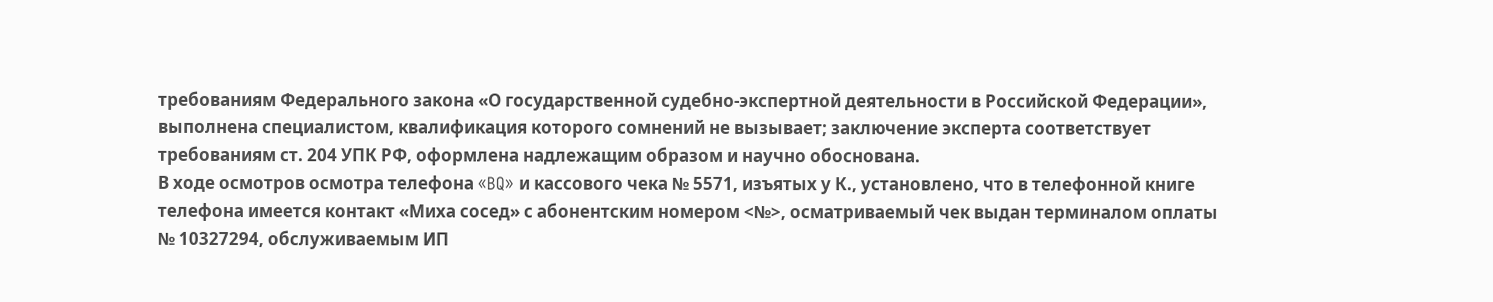требованиям Федерального закона «О государственной судебно-экспертной деятельности в Российской Федерации», выполнена специалистом, квалификация которого сомнений не вызывает; заключение эксперта соответствует требованиям ст. 204 УПК РФ, оформлена надлежащим образом и научно обоснована.
В ходе осмотров осмотра телефона «BQ» и кассового чека № 5571, изъятых у К., установлено, что в телефонной книге телефона имеется контакт «Миха сосед» с абонентским номером <№>, осматриваемый чек выдан терминалом оплаты № 10327294, обслуживаемым ИП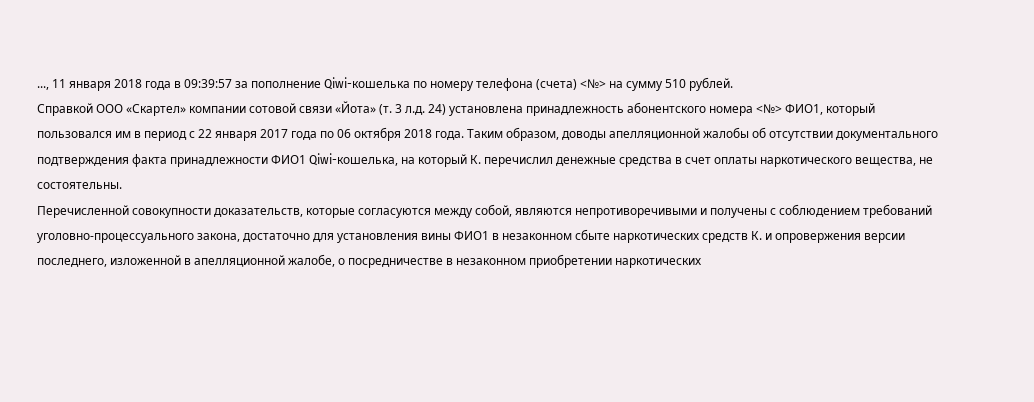..., 11 января 2018 года в 09:39:57 за пополнение Qiwi-кошелька по номеру телефона (счета) <№> на сумму 510 рублей.
Справкой ООО «Скартел» компании сотовой связи «Йота» (т. 3 л.д. 24) установлена принадлежность абонентского номера <№> ФИО1, который пользовался им в период с 22 января 2017 года по 06 октября 2018 года. Таким образом, доводы апелляционной жалобы об отсутствии документального подтверждения факта принадлежности ФИО1 Qiwi-кошелька, на который К. перечислил денежные средства в счет оплаты наркотического вещества, не состоятельны.
Перечисленной совокупности доказательств, которые согласуются между собой, являются непротиворечивыми и получены с соблюдением требований уголовно-процессуального закона, достаточно для установления вины ФИО1 в незаконном сбыте наркотических средств К. и опровержения версии последнего, изложенной в апелляционной жалобе, о посредничестве в незаконном приобретении наркотических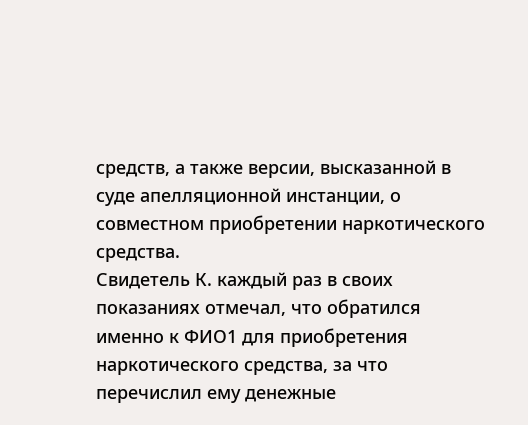средств, а также версии, высказанной в суде апелляционной инстанции, о совместном приобретении наркотического средства.
Свидетель К. каждый раз в своих показаниях отмечал, что обратился именно к ФИО1 для приобретения наркотического средства, за что перечислил ему денежные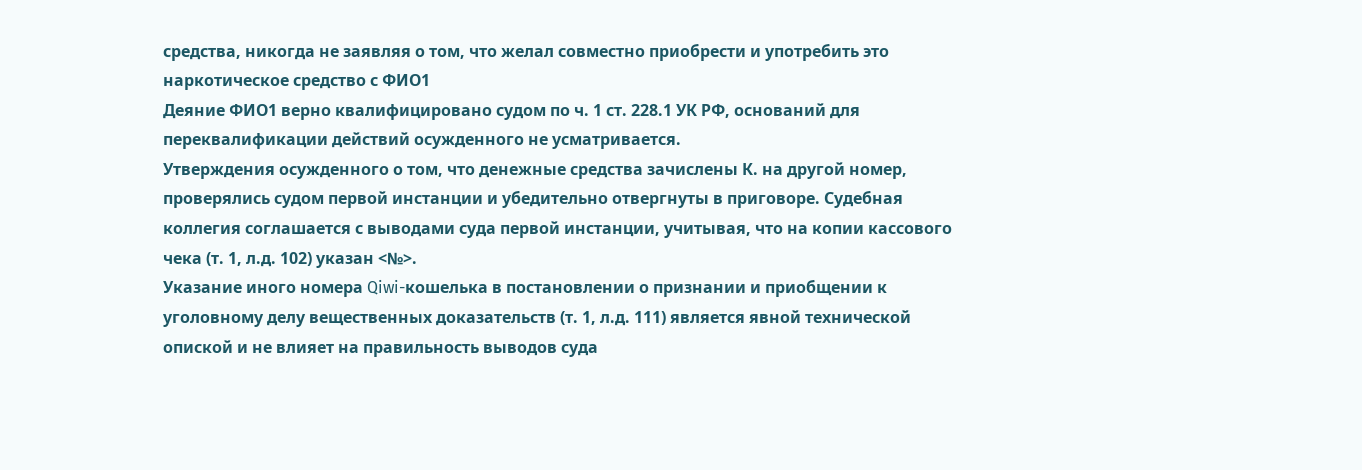средства, никогда не заявляя о том, что желал совместно приобрести и употребить это наркотическое средство с ФИО1
Деяние ФИО1 верно квалифицировано судом по ч. 1 ст. 228.1 УК РФ, оснований для переквалификации действий осужденного не усматривается.
Утверждения осужденного о том, что денежные средства зачислены К. на другой номер, проверялись судом первой инстанции и убедительно отвергнуты в приговоре. Судебная коллегия соглашается с выводами суда первой инстанции, учитывая, что на копии кассового чека (т. 1, л.д. 102) указан <№>.
Указание иного номера Qiwi-кошелька в постановлении о признании и приобщении к уголовному делу вещественных доказательств (т. 1, л.д. 111) является явной технической опиской и не влияет на правильность выводов суда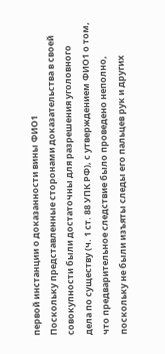первой инстанции о доказанности вины ФИО1
Поскольку представленные сторонами доказательства в своей совокупности были достаточны для разрешения уголовного дела по существу (ч. 1 ст. 88 УПК РФ), с утверждением ФИО1 о том, что предварительное следствие было проведено неполно, поскольку не были изъяты следы его пальцев рук и других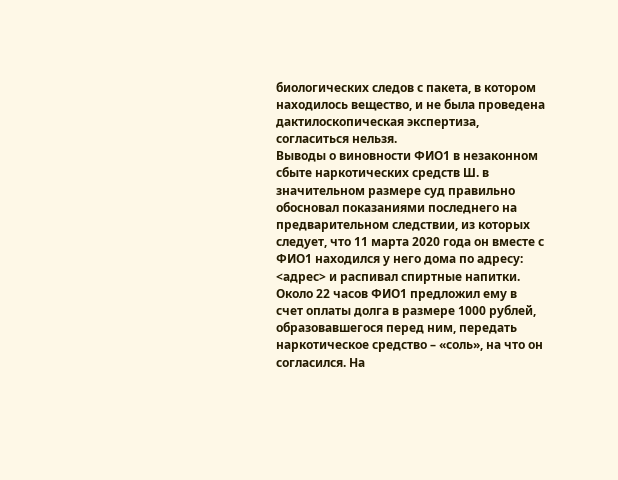биологических следов с пакета, в котором находилось вещество, и не была проведена дактилоскопическая экспертиза, согласиться нельзя.
Выводы о виновности ФИО1 в незаконном сбыте наркотических средств Ш. в значительном размере суд правильно обосновал показаниями последнего на предварительном следствии, из которых следует, что 11 марта 2020 года он вместе с ФИО1 находился у него дома по адресу: <адрес> и распивал спиртные напитки. Около 22 часов ФИО1 предложил ему в счет оплаты долга в размере 1000 рублей, образовавшегося перед ним, передать наркотическое средство – «соль», на что он согласился. На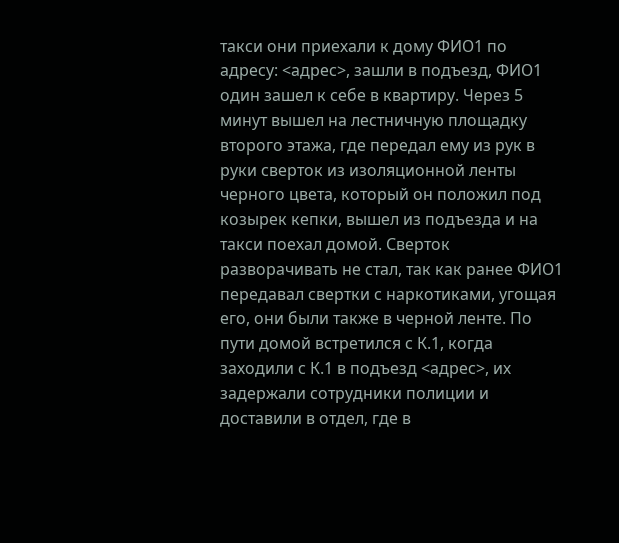такси они приехали к дому ФИО1 по адресу: <адрес>, зашли в подъезд, ФИО1 один зашел к себе в квартиру. Через 5 минут вышел на лестничную площадку второго этажа, где передал ему из рук в руки сверток из изоляционной ленты черного цвета, который он положил под козырек кепки, вышел из подъезда и на такси поехал домой. Сверток разворачивать не стал, так как ранее ФИО1 передавал свертки с наркотиками, угощая его, они были также в черной ленте. По пути домой встретился с К.1, когда заходили с К.1 в подъезд <адрес>, их задержали сотрудники полиции и доставили в отдел, где в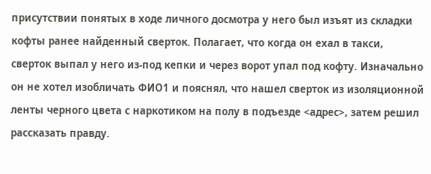присутствии понятых в ходе личного досмотра у него был изъят из складки кофты ранее найденный сверток. Полагает, что когда он ехал в такси, сверток выпал у него из-под кепки и через ворот упал под кофту. Изначально он не хотел изобличать ФИО1 и пояснял, что нашел сверток из изоляционной ленты черного цвета с наркотиком на полу в подъезде <адрес>, затем решил рассказать правду.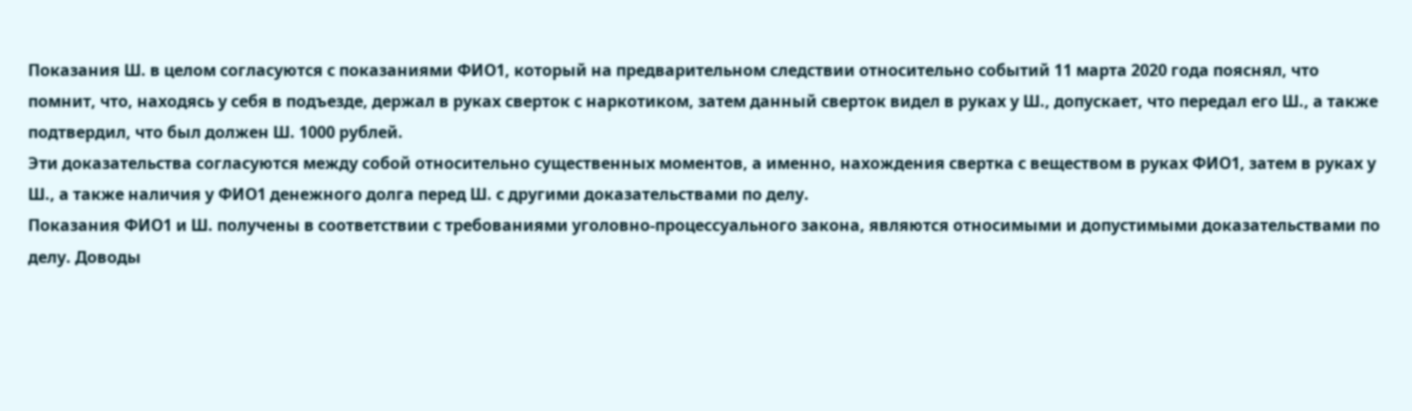Показания Ш. в целом согласуются с показаниями ФИО1, который на предварительном следствии относительно событий 11 марта 2020 года пояснял, что помнит, что, находясь у себя в подъезде, держал в руках сверток с наркотиком, затем данный сверток видел в руках у Ш., допускает, что передал его Ш., а также подтвердил, что был должен Ш. 1000 рублей.
Эти доказательства согласуются между собой относительно существенных моментов, а именно, нахождения свертка с веществом в руках ФИО1, затем в руках у Ш., а также наличия у ФИО1 денежного долга перед Ш. с другими доказательствами по делу.
Показания ФИО1 и Ш. получены в соответствии с требованиями уголовно-процессуального закона, являются относимыми и допустимыми доказательствами по делу. Доводы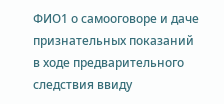ФИО1 о самооговоре и даче признательных показаний в ходе предварительного следствия ввиду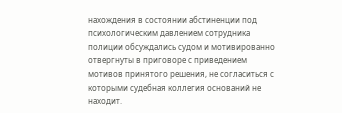нахождения в состоянии абстиненции под психологическим давлением сотрудника полиции обсуждались судом и мотивированно отвергнуты в приговоре с приведением мотивов принятого решения, не согласиться с которыми судебная коллегия оснований не находит.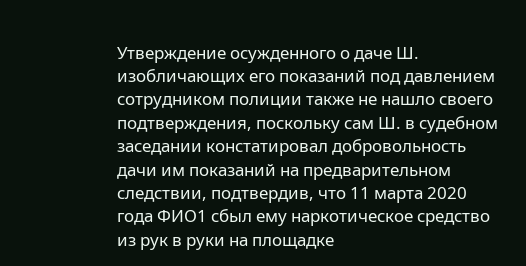Утверждение осужденного о даче Ш. изобличающих его показаний под давлением сотрудником полиции также не нашло своего подтверждения, поскольку сам Ш. в судебном заседании констатировал добровольность дачи им показаний на предварительном следствии, подтвердив, что 11 марта 2020 года ФИО1 сбыл ему наркотическое средство из рук в руки на площадке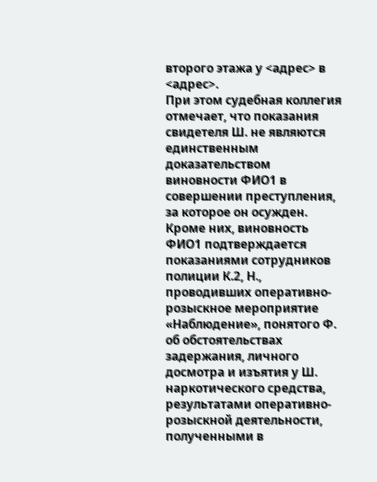второго этажа у <адрес> в <адрес>.
При этом судебная коллегия отмечает, что показания свидетеля Ш. не являются единственным доказательством виновности ФИО1 в совершении преступления, за которое он осужден.
Кроме них, виновность ФИО1 подтверждается показаниями сотрудников полиции К.2, Н., проводивших оперативно-розыскное мероприятие «Наблюдение», понятого Ф. об обстоятельствах задержания, личного досмотра и изъятия у Ш. наркотического средства, результатами оперативно-розыскной деятельности, полученными в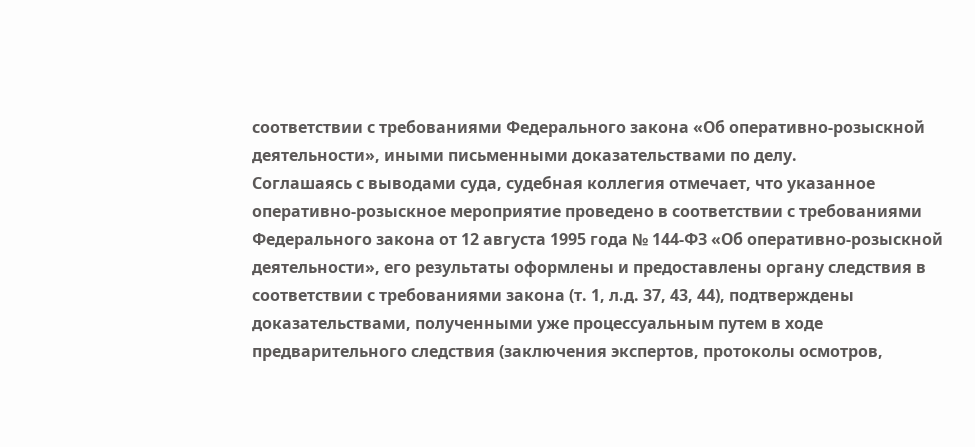соответствии с требованиями Федерального закона «Об оперативно-розыскной деятельности», иными письменными доказательствами по делу.
Соглашаясь с выводами суда, судебная коллегия отмечает, что указанное оперативно-розыскное мероприятие проведено в соответствии с требованиями Федерального закона от 12 августа 1995 года № 144-ФЗ «Об оперативно-розыскной деятельности», его результаты оформлены и предоставлены органу следствия в соответствии с требованиями закона (т. 1, л.д. 37, 43, 44), подтверждены доказательствами, полученными уже процессуальным путем в ходе предварительного следствия (заключения экспертов, протоколы осмотров,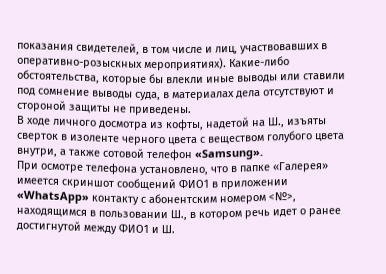показания свидетелей, в том числе и лиц, участвовавших в оперативно-розыскных мероприятиях). Какие-либо обстоятельства, которые бы влекли иные выводы или ставили под сомнение выводы суда, в материалах дела отсутствуют и стороной защиты не приведены.
В ходе личного досмотра из кофты, надетой на Ш., изъяты сверток в изоленте черного цвета с веществом голубого цвета внутри, а также сотовой телефон «Samsung».
При осмотре телефона установлено, что в папке «Галерея» имеется скриншот сообщений ФИО1 в приложении «WhatsApp» контакту с абонентским номером <№>, находящимся в пользовании Ш., в котором речь идет о ранее достигнутой между ФИО1 и Ш.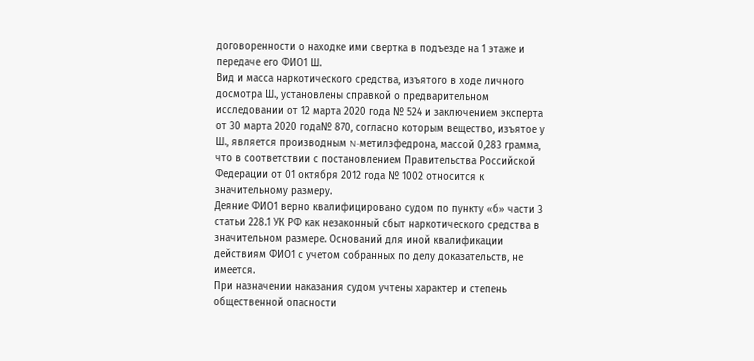договоренности о находке ими свертка в подъезде на 1 этаже и передаче его ФИО1 Ш.
Вид и масса наркотического средства, изъятого в ходе личного досмотра Ш., установлены справкой о предварительном исследовании от 12 марта 2020 года № 524 и заключением эксперта от 30 марта 2020 года№ 870, согласно которым вещество, изъятое у Ш., является производным N-метилэфедрона, массой 0,283 грамма, что в соответствии с постановлением Правительства Российской Федерации от 01 октября 2012 года № 1002 относится к значительному размеру.
Деяние ФИО1 верно квалифицировано судом по пункту «б» части 3 статьи 228.1 УК РФ как незаконный сбыт наркотического средства в значительном размере. Оснований для иной квалификации действиям ФИО1 с учетом собранных по делу доказательств, не имеется.
При назначении наказания судом учтены характер и степень общественной опасности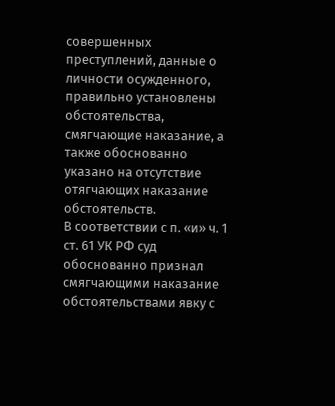совершенных преступлений, данные о личности осужденного, правильно установлены обстоятельства, смягчающие наказание, а также обоснованно указано на отсутствие отягчающих наказание обстоятельств.
В соответствии с п. «и» ч. 1 ст. 61 УК РФ суд обоснованно признал смягчающими наказание обстоятельствами явку с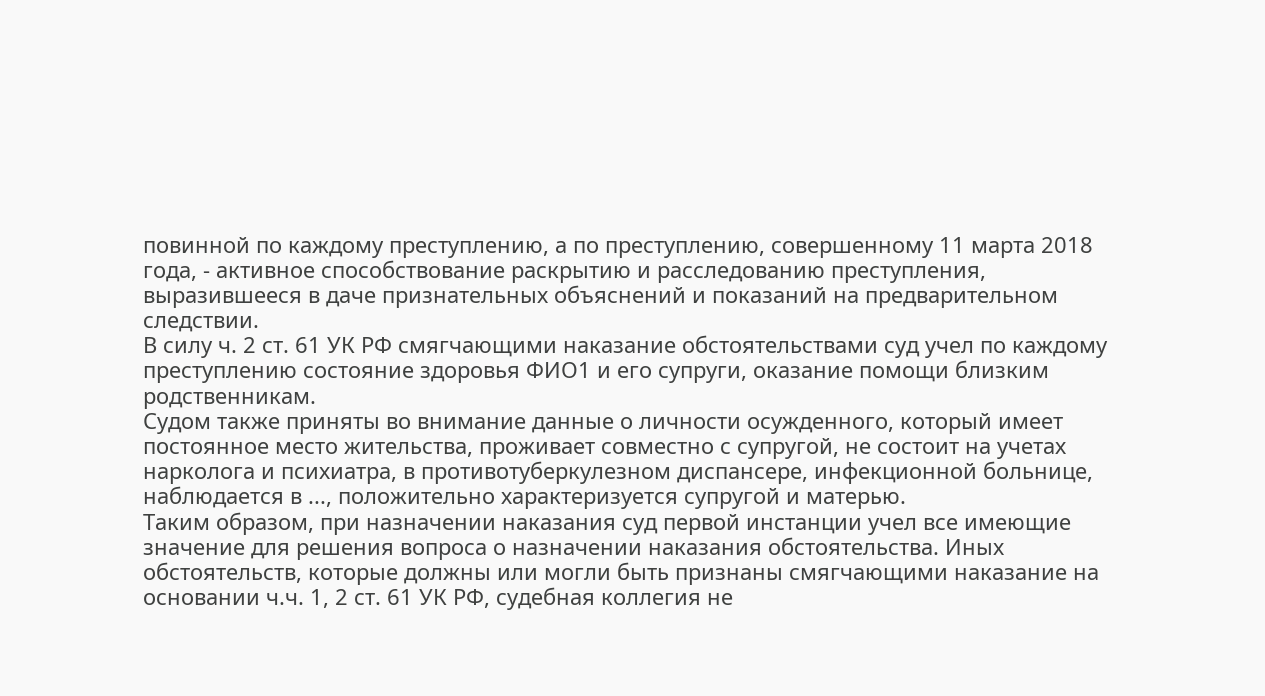повинной по каждому преступлению, а по преступлению, совершенному 11 марта 2018 года, - активное способствование раскрытию и расследованию преступления, выразившееся в даче признательных объяснений и показаний на предварительном следствии.
В силу ч. 2 ст. 61 УК РФ смягчающими наказание обстоятельствами суд учел по каждому преступлению состояние здоровья ФИО1 и его супруги, оказание помощи близким родственникам.
Судом также приняты во внимание данные о личности осужденного, который имеет постоянное место жительства, проживает совместно с супругой, не состоит на учетах нарколога и психиатра, в противотуберкулезном диспансере, инфекционной больнице, наблюдается в ..., положительно характеризуется супругой и матерью.
Таким образом, при назначении наказания суд первой инстанции учел все имеющие значение для решения вопроса о назначении наказания обстоятельства. Иных обстоятельств, которые должны или могли быть признаны смягчающими наказание на основании ч.ч. 1, 2 ст. 61 УК РФ, судебная коллегия не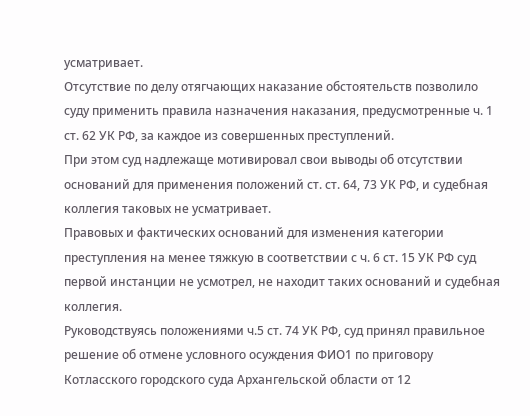усматривает.
Отсутствие по делу отягчающих наказание обстоятельств позволило суду применить правила назначения наказания, предусмотренные ч. 1 ст. 62 УК РФ, за каждое из совершенных преступлений.
При этом суд надлежаще мотивировал свои выводы об отсутствии оснований для применения положений ст. ст. 64, 73 УК РФ, и судебная коллегия таковых не усматривает.
Правовых и фактических оснований для изменения категории преступления на менее тяжкую в соответствии с ч. 6 ст. 15 УК РФ суд первой инстанции не усмотрел, не находит таких оснований и судебная коллегия.
Руководствуясь положениями ч.5 ст. 74 УК РФ, суд принял правильное решение об отмене условного осуждения ФИО1 по приговору Котласского городского суда Архангельской области от 12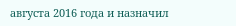августа 2016 года и назначил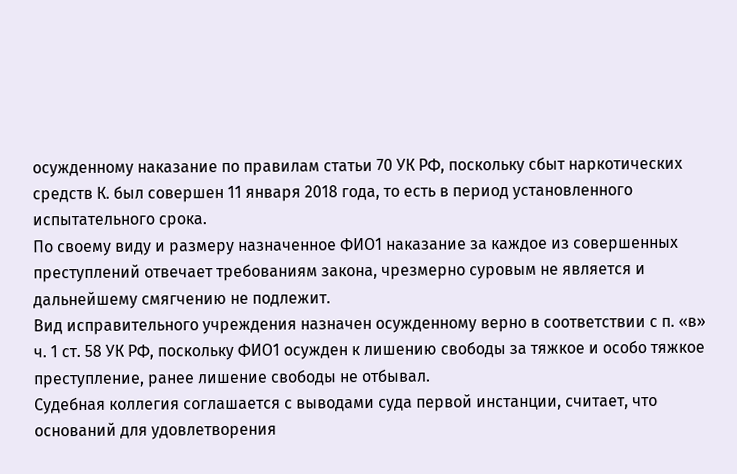осужденному наказание по правилам статьи 70 УК РФ, поскольку сбыт наркотических средств К. был совершен 11 января 2018 года, то есть в период установленного испытательного срока.
По своему виду и размеру назначенное ФИО1 наказание за каждое из совершенных преступлений отвечает требованиям закона, чрезмерно суровым не является и дальнейшему смягчению не подлежит.
Вид исправительного учреждения назначен осужденному верно в соответствии с п. «в» ч. 1 ст. 58 УК РФ, поскольку ФИО1 осужден к лишению свободы за тяжкое и особо тяжкое преступление, ранее лишение свободы не отбывал.
Судебная коллегия соглашается с выводами суда первой инстанции, считает, что оснований для удовлетворения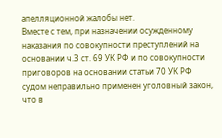апелляционной жалобы нет.
Вместе с тем, при назначении осужденному наказания по совокупности преступлений на основании ч.3 ст. 69 УК РФ и по совокупности приговоров на основании статьи 70 УК РФ судом неправильно применен уголовный закон, что в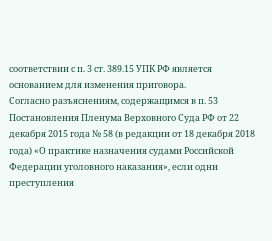соответствии с п. 3 ст. 389.15 УПК РФ является основанием для изменения приговора.
Согласно разъяснениям, содержащимся в п. 53 Постановления Пленума Верховного Суда РФ от 22 декабря 2015 года № 58 (в редакции от 18 декабря 2018 года) «О практике назначения судами Российской Федерации уголовного наказания», если одни преступления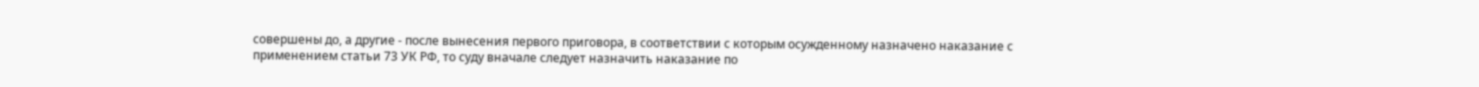совершены до, а другие - после вынесения первого приговора, в соответствии с которым осужденному назначено наказание с применением статьи 73 УК РФ, то суду вначале следует назначить наказание по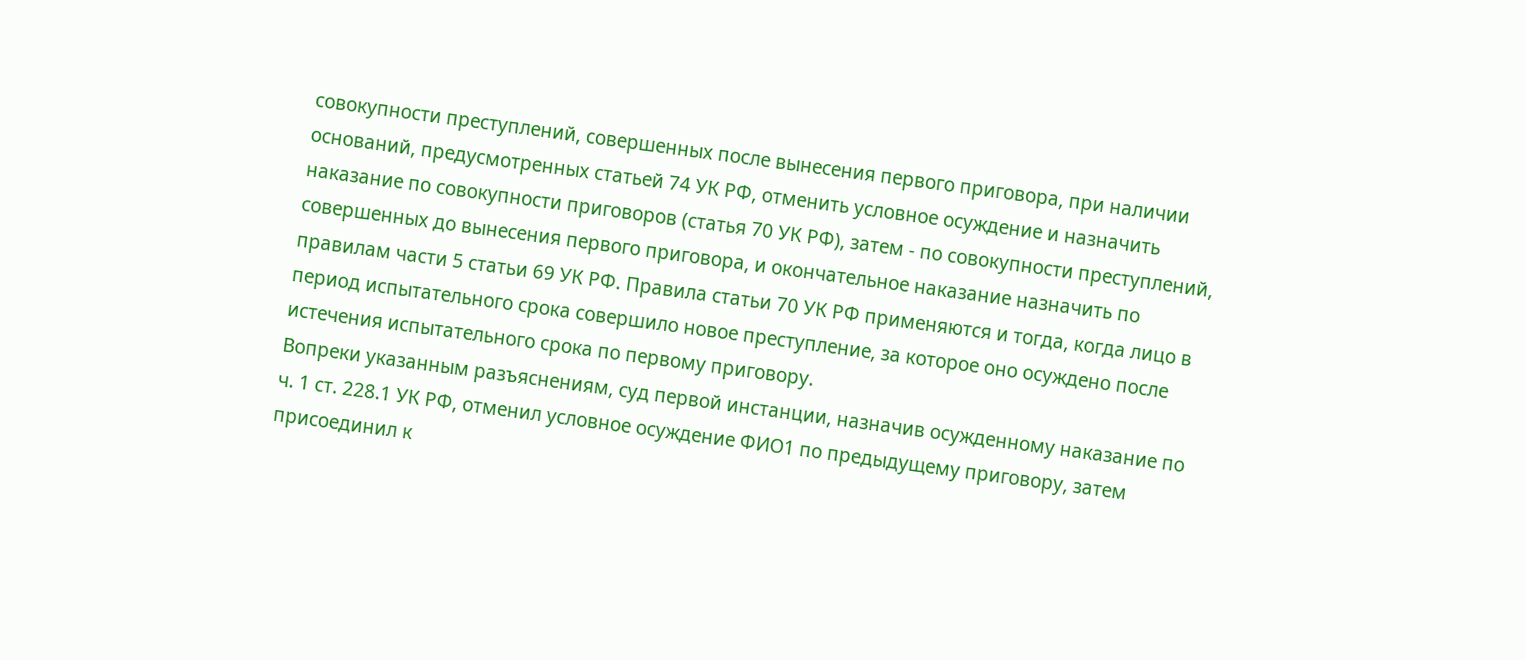совокупности преступлений, совершенных после вынесения первого приговора, при наличии оснований, предусмотренных статьей 74 УК РФ, отменить условное осуждение и назначить наказание по совокупности приговоров (статья 70 УК РФ), затем - по совокупности преступлений, совершенных до вынесения первого приговора, и окончательное наказание назначить по правилам части 5 статьи 69 УК РФ. Правила статьи 70 УК РФ применяются и тогда, когда лицо в период испытательного срока совершило новое преступление, за которое оно осуждено после истечения испытательного срока по первому приговору.
Вопреки указанным разъяснениям, суд первой инстанции, назначив осужденному наказание по ч. 1 ст. 228.1 УК РФ, отменил условное осуждение ФИО1 по предыдущему приговору, затем присоединил к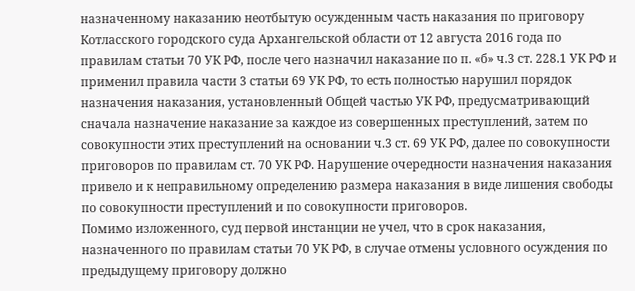назначенному наказанию неотбытую осужденным часть наказания по приговору Котласского городского суда Архангельской области от 12 августа 2016 года по правилам статьи 70 УК РФ, после чего назначил наказание по п. «б» ч.3 ст. 228.1 УК РФ и применил правила части 3 статьи 69 УК РФ, то есть полностью нарушил порядок назначения наказания, установленный Общей частью УК РФ, предусматривающий сначала назначение наказание за каждое из совершенных преступлений, затем по совокупности этих преступлений на основании ч.3 ст. 69 УК РФ, далее по совокупности приговоров по правилам ст. 70 УК РФ. Нарушение очередности назначения наказания привело и к неправильному определению размера наказания в виде лишения свободы по совокупности преступлений и по совокупности приговоров.
Помимо изложенного, суд первой инстанции не учел, что в срок наказания, назначенного по правилам статьи 70 УК РФ, в случае отмены условного осуждения по предыдущему приговору должно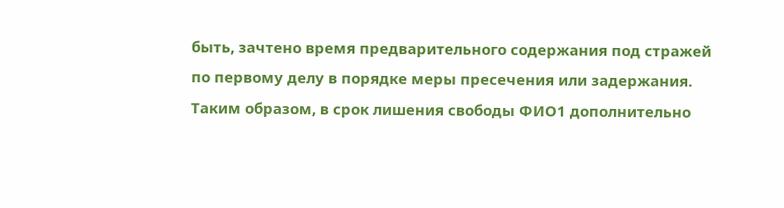быть, зачтено время предварительного содержания под стражей по первому делу в порядке меры пресечения или задержания. Таким образом, в срок лишения свободы ФИО1 дополнительно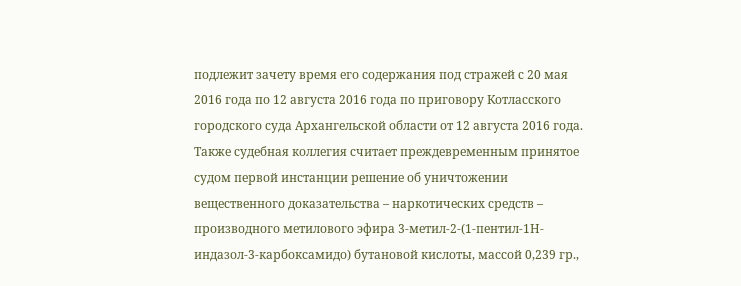подлежит зачету время его содержания под стражей с 20 мая 2016 года по 12 августа 2016 года по приговору Котласского городского суда Архангельской области от 12 августа 2016 года.
Также судебная коллегия считает преждевременным принятое судом первой инстанции решение об уничтожении вещественного доказательства – наркотических средств – производного метилового эфира 3-метил-2-(1-пентил-1Н-индазол-3-карбоксамидо) бутановой кислоты, массой 0,239 гр.,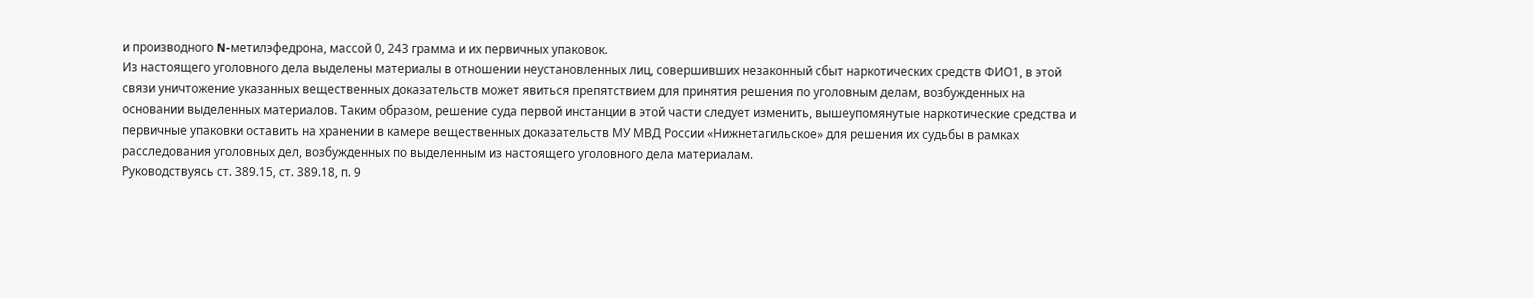и производного N-метилэфедрона, массой 0, 243 грамма и их первичных упаковок.
Из настоящего уголовного дела выделены материалы в отношении неустановленных лиц, совершивших незаконный сбыт наркотических средств ФИО1, в этой связи уничтожение указанных вещественных доказательств может явиться препятствием для принятия решения по уголовным делам, возбужденных на основании выделенных материалов. Таким образом, решение суда первой инстанции в этой части следует изменить, вышеупомянутые наркотические средства и первичные упаковки оставить на хранении в камере вещественных доказательств МУ МВД России «Нижнетагильское» для решения их судьбы в рамках расследования уголовных дел, возбужденных по выделенным из настоящего уголовного дела материалам.
Руководствуясь ст. 389.15, ст. 389.18, п. 9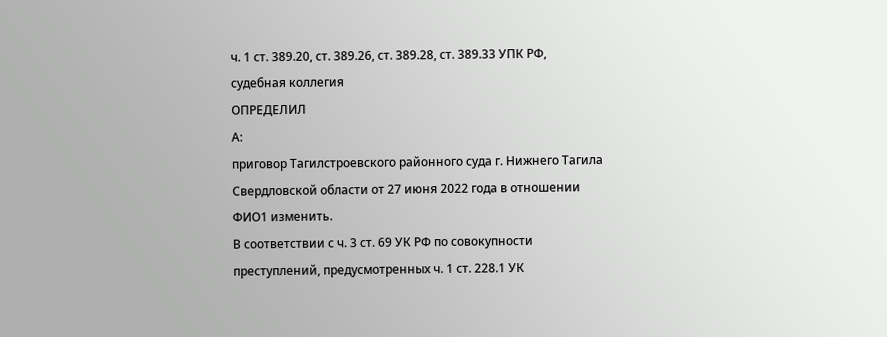ч. 1 ст. 389.20, ст. 389.26, ст. 389.28, ст. 389.33 УПК РФ, судебная коллегия
ОПРЕДЕЛИЛ
А:
приговор Тагилстроевского районного суда г. Нижнего Тагила Свердловской области от 27 июня 2022 года в отношении ФИО1 изменить.
В соответствии с ч. 3 ст. 69 УК РФ по совокупности преступлений, предусмотренных ч. 1 ст. 228.1 УК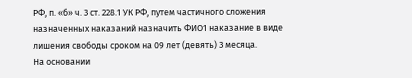РФ, п. «б» ч. 3 ст. 228.1 УК РФ, путем частичного сложения назначенных наказаний назначить ФИО1 наказание в виде лишения свободы сроком на 09 лет (девять) 3 месяца.
На основании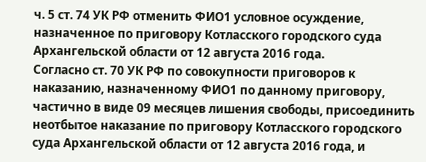ч. 5 ст. 74 УК РФ отменить ФИО1 условное осуждение, назначенное по приговору Котласского городского суда Архангельской области от 12 августа 2016 года.
Согласно ст. 70 УК РФ по совокупности приговоров к наказанию, назначенному ФИО1 по данному приговору, частично в виде 09 месяцев лишения свободы, присоединить неотбытое наказание по приговору Котласского городского суда Архангельской области от 12 августа 2016 года, и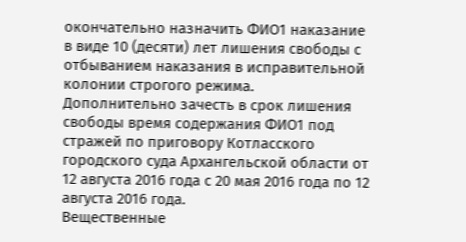окончательно назначить ФИО1 наказание в виде 10 (десяти) лет лишения свободы с отбыванием наказания в исправительной колонии строгого режима.
Дополнительно зачесть в срок лишения свободы время содержания ФИО1 под стражей по приговору Котласского городского суда Архангельской области от 12 августа 2016 года с 20 мая 2016 года по 12 августа 2016 года.
Вещественные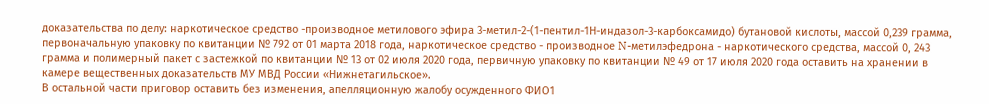доказательства по делу: наркотическое средство -производное метилового эфира 3-метил-2-(1-пентил-1Н-индазол-3-карбоксамидо) бутановой кислоты, массой 0,239 грамма, первоначальную упаковку по квитанции № 792 от 01 марта 2018 года, наркотическое средство - производное N-метилэфедрона - наркотического средства, массой 0, 243 грамма и полимерный пакет с застежкой по квитанции № 13 от 02 июля 2020 года, первичную упаковку по квитанции № 49 от 17 июля 2020 года оставить на хранении в камере вещественных доказательств МУ МВД России «Нижнетагильское».
В остальной части приговор оставить без изменения, апелляционную жалобу осужденного ФИО1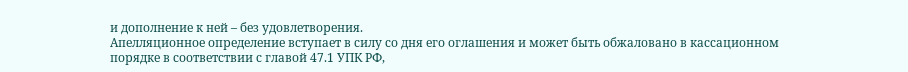и дополнение к ней – без удовлетворения.
Апелляционное определение вступает в силу со дня его оглашения и может быть обжаловано в кассационном порядке в соответствии с главой 47.1 УПК РФ,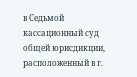в Седьмой кассационный суд общей юрисдикции, расположенный в г.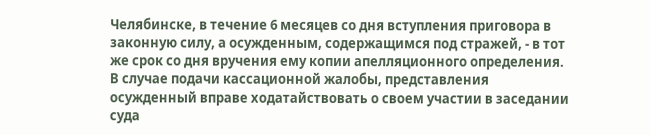Челябинске, в течение 6 месяцев со дня вступления приговора в законную силу, а осужденным, содержащимся под стражей, - в тот же срок со дня вручения ему копии апелляционного определения. В случае подачи кассационной жалобы, представления осужденный вправе ходатайствовать о своем участии в заседании суда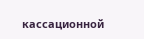кассационной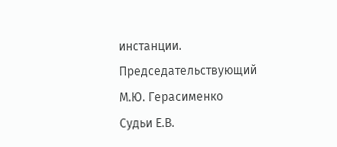инстанции.
Председательствующий М.Ю. Герасименко
Судьи Е.В.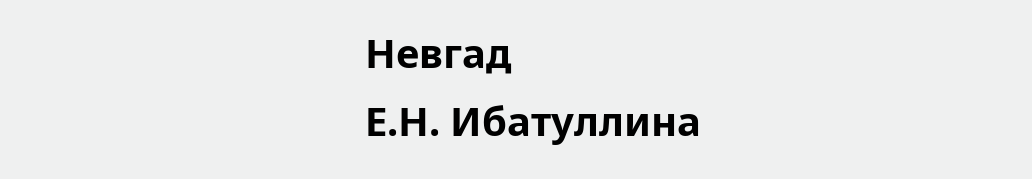Невгад
Е.Н. Ибатуллина